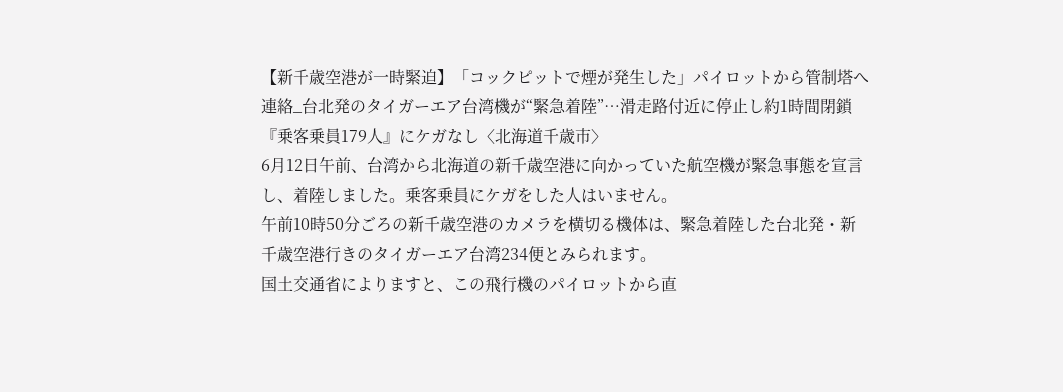【新千歳空港が一時緊迫】「コックピットで煙が発生した」パイロットから管制塔へ連絡_台北発のタイガーエア台湾機が“緊急着陸”…滑走路付近に停止し約1時間閉鎖『乗客乗員179人』にケガなし〈北海道千歳市〉
6月12日午前、台湾から北海道の新千歳空港に向かっていた航空機が緊急事態を宣言し、着陸しました。乗客乗員にケガをした人はいません。
午前10時50分ごろの新千歳空港のカメラを横切る機体は、緊急着陸した台北発・新千歳空港行きのタイガーエア台湾234便とみられます。
国土交通省によりますと、この飛行機のパイロットから直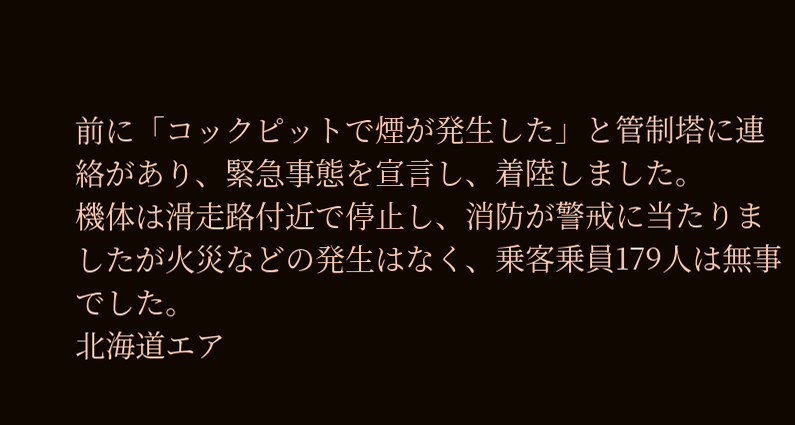前に「コックピットで煙が発生した」と管制塔に連絡があり、緊急事態を宣言し、着陸しました。
機体は滑走路付近で停止し、消防が警戒に当たりましたが火災などの発生はなく、乗客乗員179人は無事でした。
北海道エア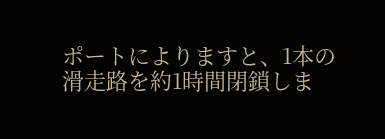ポートによりますと、1本の滑走路を約1時間閉鎖しま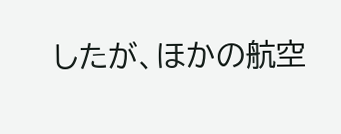したが、ほかの航空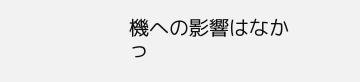機への影響はなかっ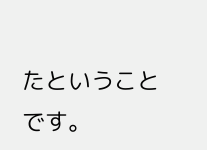たということです。